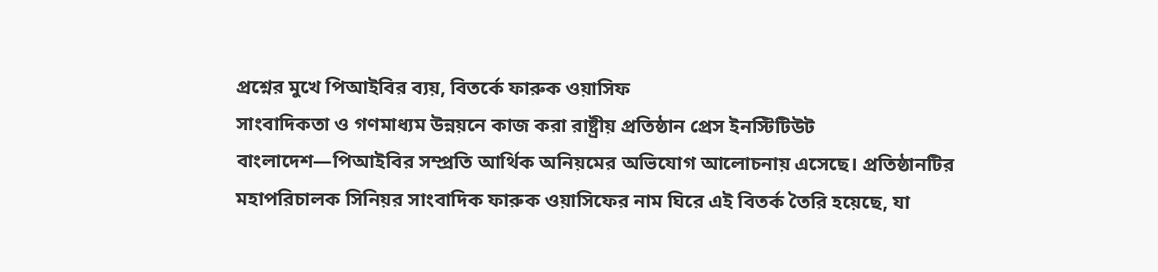প্রশ্নের মুখে পিআইবির ব্যয়, বিতর্কে ফারুক ওয়াসিফ
সাংবাদিকতা ও গণমাধ্যম উন্নয়নে কাজ করা রাষ্ট্রীয় প্রতিষ্ঠান প্রেস ইনস্টিটিউট বাংলাদেশ—পিআইবির সম্প্রতি আর্থিক অনিয়মের অভিযোগ আলোচনায় এসেছে। প্রতিষ্ঠানটির মহাপরিচালক সিনিয়র সাংবাদিক ফারুক ওয়াসিফের নাম ঘিরে এই বিতর্ক তৈরি হয়েছে, যা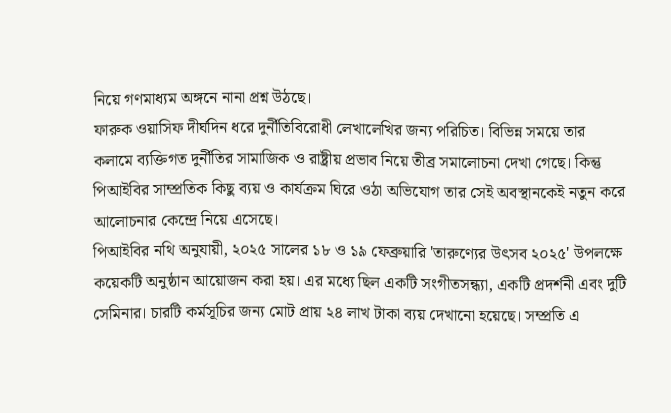নিয়ে গণমাধ্যম অঙ্গনে নানা প্রশ্ন উঠছে।
ফারুক ওয়াসিফ দীর্ঘদিন ধরে দুর্নীতিবিরোধী লেখালেখির জন্য পরিচিত। বিভিন্ন সময়ে তার কলামে ব্যক্তিগত দুর্নীতির সামাজিক ও রাষ্ট্রীয় প্রভাব নিয়ে তীব্র সমালোচনা দেখা গেছে। কিন্তু পিআইবির সাম্প্রতিক কিছু ব্যয় ও কার্যক্রম ঘিরে ওঠা অভিযোগ তার সেই অবস্থানকেই নতুন করে আলোচনার কেন্দ্রে নিয়ে এসেছে।
পিআইবির নথি অনুযায়ী, ২০২৫ সালের ১৮ ও ১৯ ফেব্রুয়ারি 'তারুণ্যের উৎসব ২০২৫' উপলক্ষে কয়েকটি অনুষ্ঠান আয়োজন করা হয়। এর মধ্যে ছিল একটি সংগীতসন্ধ্যা, একটি প্রদর্শনী এবং দুটি সেমিনার। চারটি কর্মসূচির জন্য মোট প্রায় ২৪ লাখ টাকা ব্যয় দেখানো হয়েছে। সম্প্রতি এ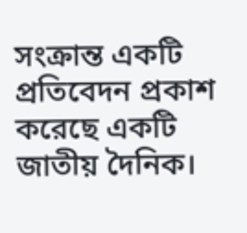সংক্রান্ত একটি প্রতিবেদন প্রকাশ করেছে একটি জাতীয় দৈনিক।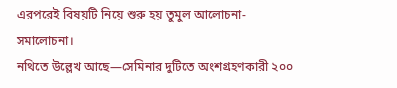এরপরেই বিষয়টি নিয়ে শুরু হয় তুমুল আলোচনা-সমালোচনা।
নথিতে উল্লেখ আছে—সেমিনার দুটিতে অংশগ্রহণকারী ২০০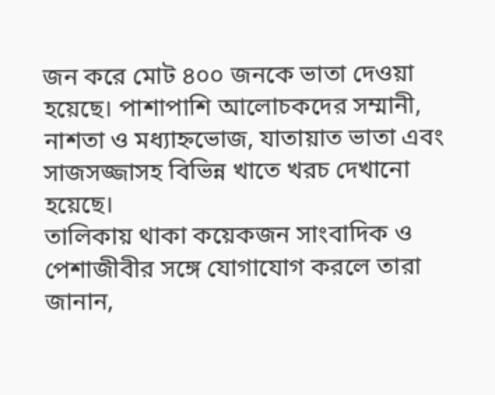জন করে মোট ৪০০ জনকে ভাতা দেওয়া হয়েছে। পাশাপাশি আলোচকদের সম্মানী, নাশতা ও মধ্যাহ্নভোজ, যাতায়াত ভাতা এবং সাজসজ্জাসহ বিভিন্ন খাতে খরচ দেখানো হয়েছে।
তালিকায় থাকা কয়েকজন সাংবাদিক ও পেশাজীবীর সঙ্গে যোগাযোগ করলে তারা জানান,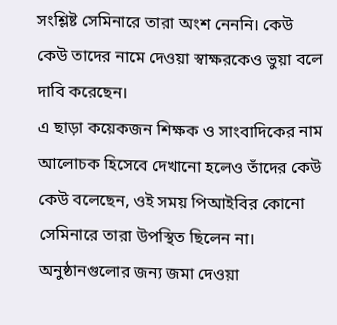সংশ্লিষ্ট সেমিনারে তারা অংশ নেননি। কেউ কেউ তাদের নামে দেওয়া স্বাক্ষরকেও ভুয়া বলে দাবি করেছেন।
এ ছাড়া কয়েকজন শিক্ষক ও সাংবাদিকের নাম আলোচক হিসেবে দেখানো হলেও তাঁদের কেউ কেউ বলেছেন, ওই সময় পিআইবির কোনো সেমিনারে তারা উপস্থিত ছিলেন না।
অনুষ্ঠানগুলোর জন্য জমা দেওয়া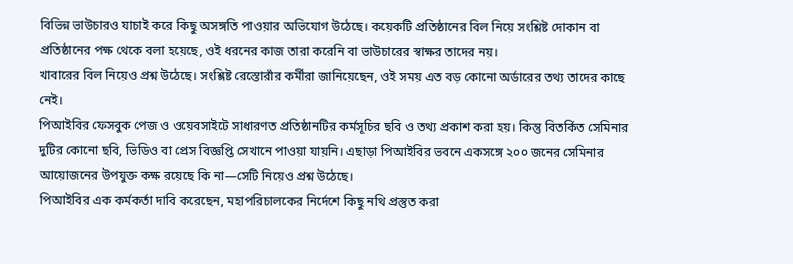বিভিন্ন ভাউচারও যাচাই করে কিছু অসঙ্গতি পাওয়ার অভিযোগ উঠেছে। কয়েকটি প্রতিষ্ঠানের বিল নিয়ে সংশ্লিষ্ট দোকান বা প্রতিষ্ঠানের পক্ষ থেকে বলা হয়েছে, ওই ধরনের কাজ তারা করেনি বা ভাউচারের স্বাক্ষর তাদের নয়।
খাবারের বিল নিয়েও প্রশ্ন উঠেছে। সংশ্লিষ্ট রেস্তোরাঁর কর্মীরা জানিয়েছেন, ওই সময় এত বড় কোনো অর্ডারের তথ্য তাদের কাছে নেই।
পিআইবির ফেসবুক পেজ ও ওয়েবসাইটে সাধারণত প্রতিষ্ঠানটির কর্মসূচির ছবি ও তথ্য প্রকাশ করা হয়। কিন্তু বিতর্কিত সেমিনার দুটির কোনো ছবি, ভিডিও বা প্রেস বিজ্ঞপ্তি সেখানে পাওয়া যায়নি। এছাড়া পিআইবির ভবনে একসঙ্গে ২০০ জনের সেমিনার আয়োজনের উপযুক্ত কক্ষ রয়েছে কি না—সেটি নিয়েও প্রশ্ন উঠেছে।
পিআইবির এক কর্মকর্তা দাবি করেছেন, মহাপরিচালকের নির্দেশে কিছু নথি প্রস্তুত করা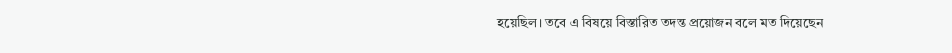হয়েছিল। তবে এ বিষয়ে বিস্তারিত তদন্ত প্রয়োজন বলে মত দিয়েছেন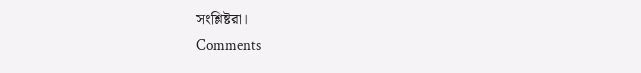সংশ্লিষ্টরা।
Comments